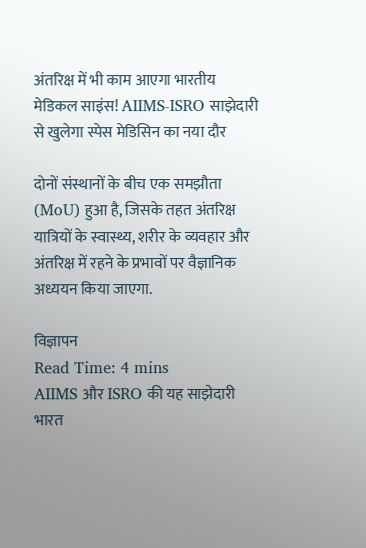अंतरिक्ष में भी काम आएगा भारतीय मेडिकल साइंस! AIIMS-ISRO साझेदारी से खुलेगा स्पेस मेडिसिन का नया दौर

दोनों संस्थानों के बीच एक समझौता (MoU) हुआ है, जिसके तहत अंतरिक्ष यात्रियों के स्वास्थ्य, शरीर के व्यवहार और अंतरिक्ष में रहने के प्रभावों पर वैज्ञानिक अध्ययन किया जाएगा.

विज्ञापन
Read Time: 4 mins
AIIMS और ISRO की यह साझेदारी भारत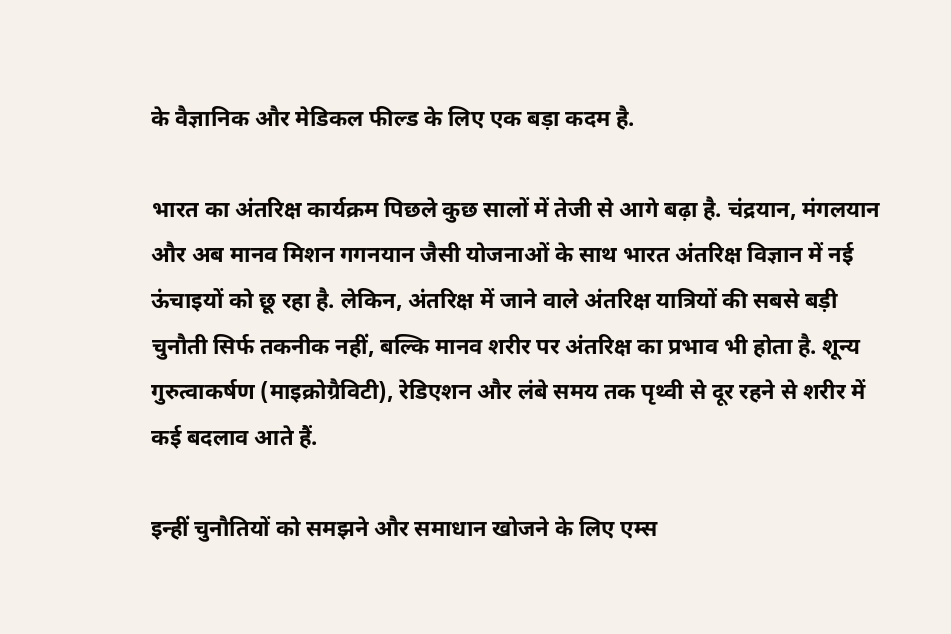के वैज्ञानिक और मेडिकल फील्ड के लिए एक बड़ा कदम है.

भारत का अंतरिक्ष कार्यक्रम पिछले कुछ सालों में तेजी से आगे बढ़ा है. चंद्रयान, मंगलयान और अब मानव मिशन गगनयान जैसी योजनाओं के साथ भारत अंतरिक्ष विज्ञान में नई ऊंचाइयों को छू रहा है. लेकिन, अंतरिक्ष में जाने वाले अंतरिक्ष यात्रियों की सबसे बड़ी चुनौती सिर्फ तकनीक नहीं, बल्कि मानव शरीर पर अंतरिक्ष का प्रभाव भी होता है. शून्य गुरुत्वाकर्षण (माइक्रोग्रैविटी), रेडिएशन और लंबे समय तक पृथ्वी से दूर रहने से शरीर में कई बदलाव आते हैं.

इन्हीं चुनौतियों को समझने और समाधान खोजने के लिए एम्स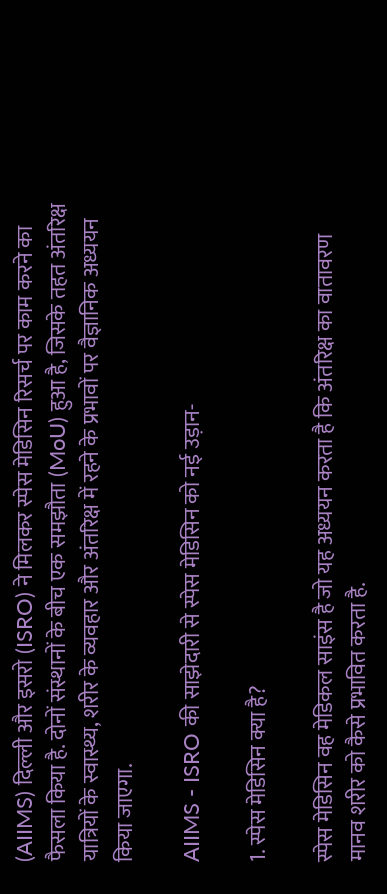(AIIMS) दिल्ली और इसरो (ISRO) ने मिलकर स्पेस मेडिसिन रिसर्च पर काम करने का फैसला किया है. दोनों संस्थानों के बीच एक समझौता (MoU) हुआ है, जिसके तहत अंतरिक्ष यात्रियों के स्वास्थ्य, शरीर के व्यवहार और अंतरिक्ष में रहने के प्रभावों पर वैज्ञानिक अध्ययन किया जाएगा.

AIIMS - ISRO की साझेदारी से स्पेस मेडिसिन को नई उड़ान-

1. स्पेस मेडिसिन क्या है?

स्पेस मेडिसिन वह मेडिकल साइंस है जो यह अध्ययन करता है कि अंतरिक्ष का वातावरण मानव शरीर को कैसे प्रभावित करता है.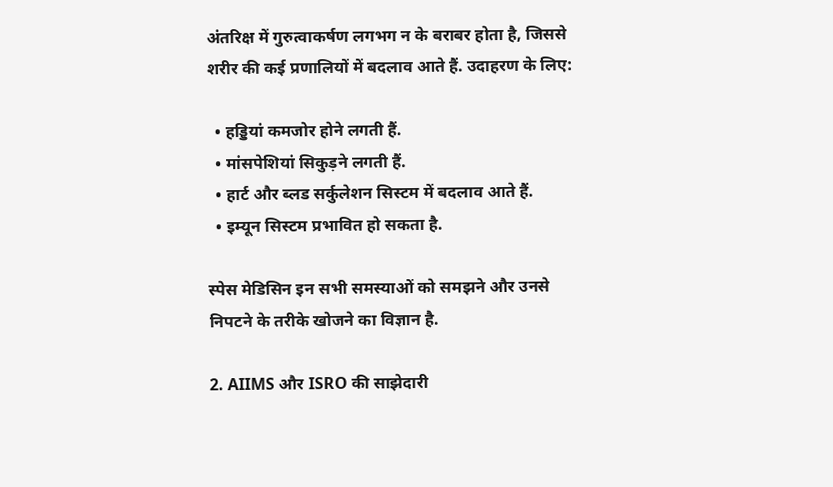अंतरिक्ष में गुरुत्वाकर्षण लगभग न के बराबर होता है, जिससे शरीर की कई प्रणालियों में बदलाव आते हैं. उदाहरण के लिए:

  • हड्डियां कमजोर होने लगती हैं.
  • मांसपेशियां सिकुड़ने लगती हैं.
  • हार्ट और ब्लड सर्कुलेशन सिस्टम में बदलाव आते हैं.
  • इम्यून सिस्टम प्रभावित हो सकता है.

स्पेस मेडिसिन इन सभी समस्याओं को समझने और उनसे निपटने के तरीके खोजने का विज्ञान है.

2. AIIMS और ISRO की साझेदारी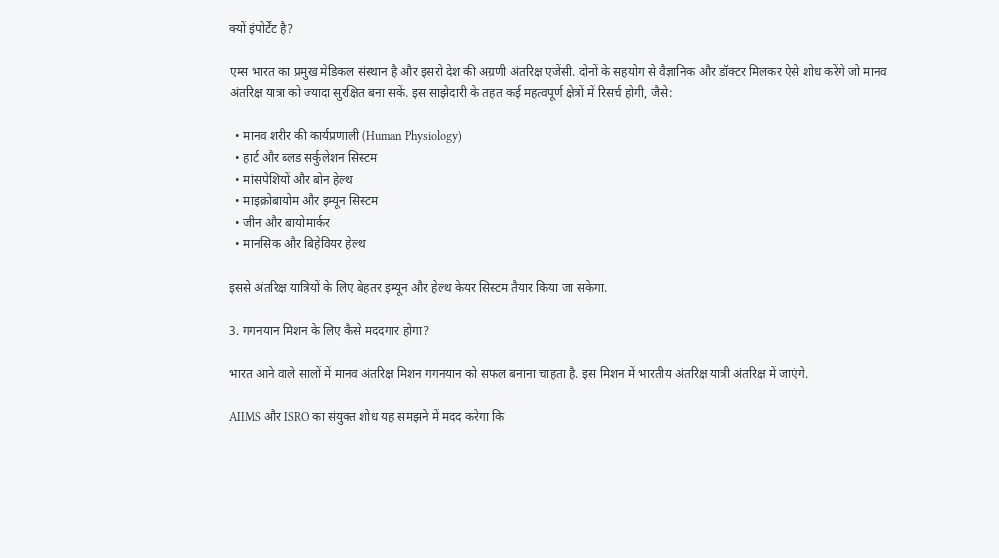क्यों इंपोर्टेंट है?

एम्स भारत का प्रमुख मेडिकल संस्थान है और इसरो देश की अग्रणी अंतरिक्ष एजेंसी. दोनों के सहयोग से वैज्ञानिक और डॉक्टर मिलकर ऐसे शोध करेंगे जो मानव अंतरिक्ष यात्रा को ज्यादा सुरक्षित बना सकें. इस साझेदारी के तहत कई महत्वपूर्ण क्षेत्रों में रिसर्च होगी, जैसे:

  • मानव शरीर की कार्यप्रणाली (Human Physiology)
  • हार्ट और ब्लड सर्कुलेशन सिस्टम
  • मांसपेशियों और बोन हेल्थ
  • माइक्रोबायोम और इम्यून सिस्टम
  • जीन और बायोमार्कर
  • मानसिक और बिहेवियर हेल्थ

इससे अंतरिक्ष यात्रियों के लिए बेहतर इम्यून और हेल्थ केयर सिस्टम तैयार किया जा सकेगा.

3. गगनयान मिशन के लिए कैसे मददगार होगा?

भारत आने वाले सालों में मानव अंतरिक्ष मिशन गगनयान को सफल बनाना चाहता है. इस मिशन में भारतीय अंतरिक्ष यात्री अंतरिक्ष में जाएंगे.

AIIMS और ISRO का संयुक्त शोध यह समझने में मदद करेगा कि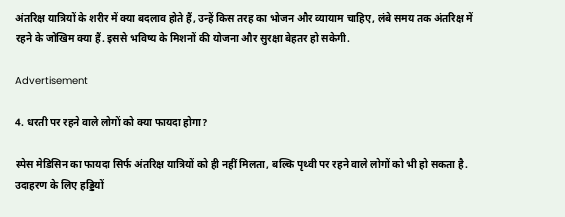अंतरिक्ष यात्रियों के शरीर में क्या बदलाव होते हैं, उन्हें किस तरह का भोजन और व्यायाम चाहिए, लंबे समय तक अंतरिक्ष में रहने के जोखिम क्या हैं. इससे भविष्य के मिशनों की योजना और सुरक्षा बेहतर हो सकेगी.

Advertisement

4. धरती पर रहने वाले लोगों को क्या फायदा होगा?

स्पेस मेडिसिन का फायदा सिर्फ अंतरिक्ष यात्रियों को ही नहीं मिलता, बल्कि पृथ्वी पर रहने वाले लोगों को भी हो सकता है. उदाहरण के लिए हड्डियों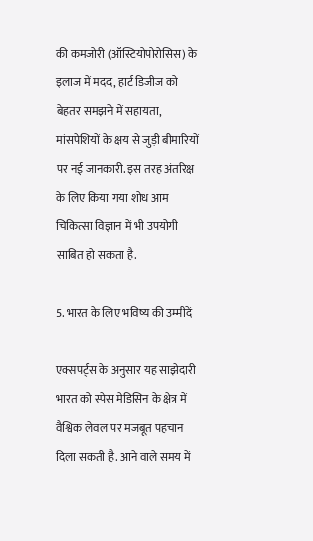की कमजोरी (ऑस्टियोपोरोसिस) के इलाज में मदद, हार्ट डिजीज को बेहतर समझने में सहायता, मांसपेशियों के क्षय से जुड़ी बीमारियों पर नई जानकारी. इस तरह अंतरिक्ष के लिए किया गया शोध आम चिकित्सा विज्ञान में भी उपयोगी साबित हो सकता है.

5. भारत के लिए भविष्य की उम्मीदें

एक्सपर्ट्स के अनुसार यह साझेदारी भारत को स्पेस मेडिसिन के क्षेत्र में वैश्विक लेवल पर मजबूत पहचान दिला सकती है. आने वाले समय में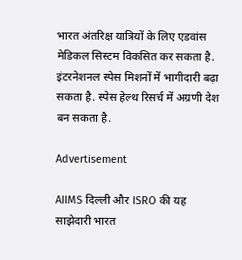भारत अंतरिक्ष यात्रियों के लिए एडवांस मेडिकल सिस्टम विकसित कर सकता है. इंटरनेशनल स्पेस मिशनों में भागीदारी बढ़ा सकता है. स्पेस हेल्थ रिसर्च में अग्रणी देश बन सकता है.

Advertisement

AIIMS दिल्ली और ISRO की यह साझेदारी भारत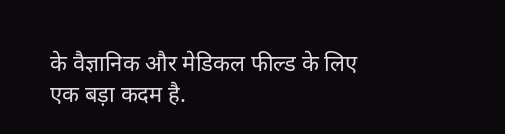के वैज्ञानिक और मेडिकल फील्ड के लिए एक बड़ा कदम है.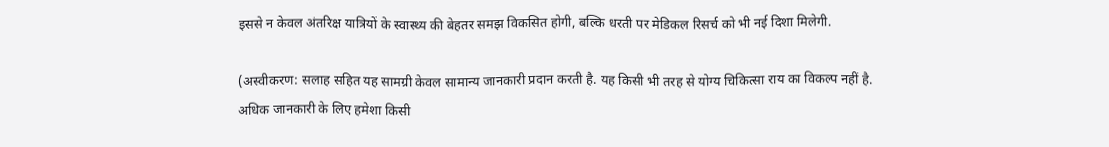इससे न केवल अंतरिक्ष यात्रियों के स्वास्थ्य की बेहतर समझ विकसित होगी, बल्कि धरती पर मेडिकल रिसर्च को भी नई दिशा मिलेगी.

(अस्वीकरण: सलाह सहित यह सामग्री केवल सामान्य जानकारी प्रदान करती है. यह किसी भी तरह से योग्य चिकित्सा राय का विकल्प नहीं है. अधिक जानकारी के लिए हमेशा किसी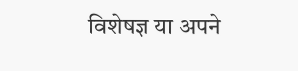विशेषज्ञ या अपने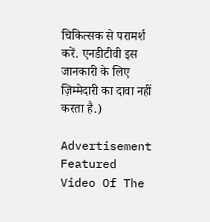चिकित्सक से परामर्श करें. एनडीटीवी इस जानकारी के लिए ज़िम्मेदारी का दावा नहीं करता है.)

Advertisement
Featured Video Of The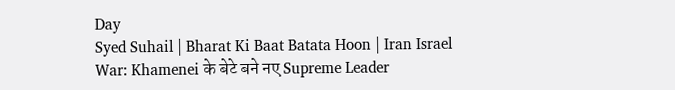Day
Syed Suhail | Bharat Ki Baat Batata Hoon | Iran Israel War: Khamenei के बेटे बने नए Supreme Leader